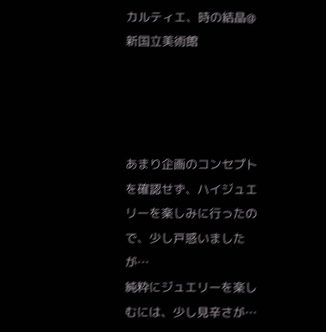カルティエ、時の結晶@新国立美術館




あまり企画のコンセプトを確認せず、ハイジュエリーを楽しみに行ったので、少し戸惑いましたが…
純粋にジュエリーを楽しむには、少し見辛さが…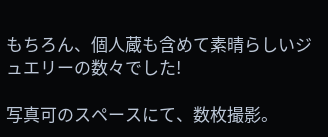もちろん、個人蔵も含めて素晴らしいジュエリーの数々でした!

写真可のスペースにて、数枚撮影。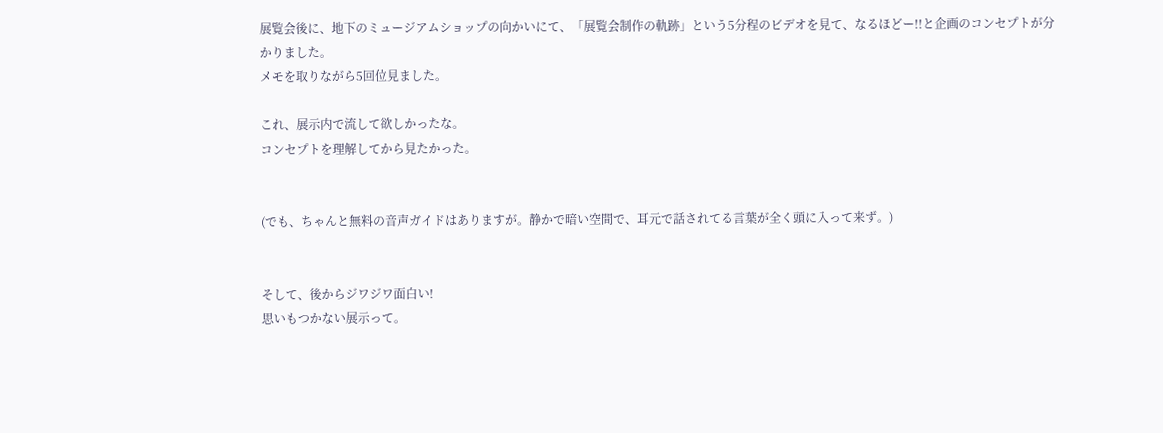展覧会後に、地下のミュージアムショップの向かいにて、「展覧会制作の軌跡」という5分程のビデオを見て、なるほどー!!と企画のコンセプトが分かりました。
メモを取りながら5回位見ました。

これ、展示内で流して欲しかったな。
コンセプトを理解してから見たかった。


(でも、ちゃんと無料の音声ガイドはありますが。静かで暗い空間で、耳元で話されてる言葉が全く頭に入って来ず。)


そして、後からジワジワ面白い!
思いもつかない展示って。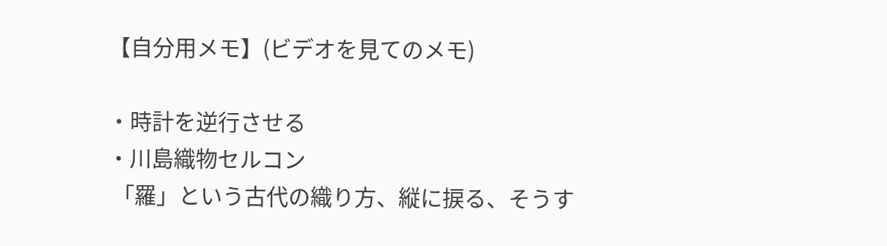【自分用メモ】(ビデオを見てのメモ)

・時計を逆行させる
・川島織物セルコン
 「羅」という古代の織り方、縦に捩る、そうす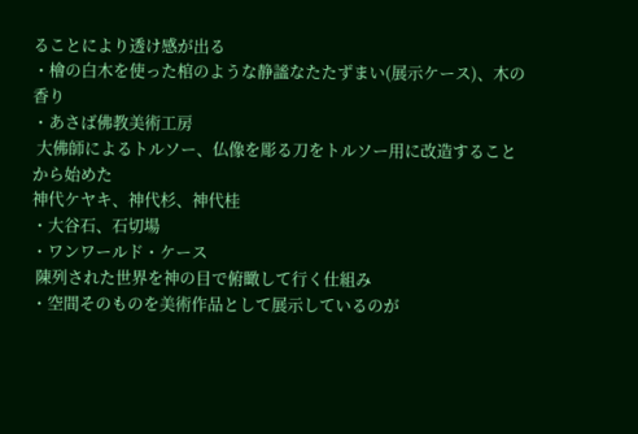ることにより透け感が出る
・檜の白木を使った棺のような静謐なたたずまい(展示ケース)、木の香り
・あさば佛教美術工房
 大佛師によるトルソー、仏像を彫る刀をトルソー用に改造することから始めた
神代ケヤキ、神代杉、神代桂
・大谷石、石切場
・ワンワールド・ケース
 陳列された世界を神の目で俯瞰して行く仕組み
・空間そのものを美術作品として展示しているのが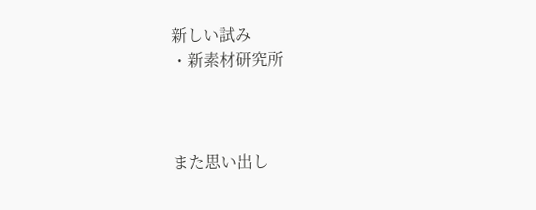新しい試み
・新素材研究所



また思い出し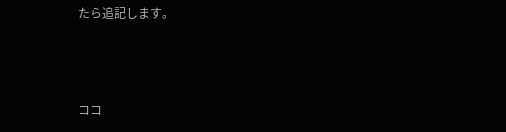たら追記します。



ココ